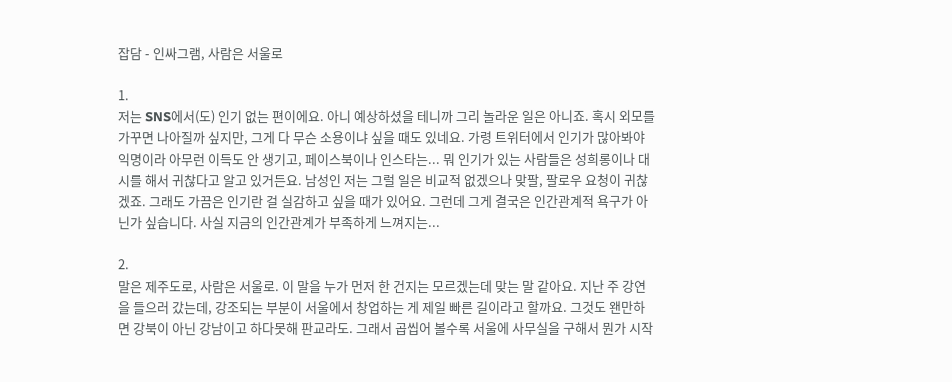잡담 - 인싸그램, 사람은 서울로

1.
저는 SNS에서(도) 인기 없는 편이에요. 아니 예상하셨을 테니까 그리 놀라운 일은 아니죠. 혹시 외모를 가꾸면 나아질까 싶지만, 그게 다 무슨 소용이냐 싶을 때도 있네요. 가령 트위터에서 인기가 많아봐야 익명이라 아무런 이득도 안 생기고, 페이스북이나 인스타는... 뭐 인기가 있는 사람들은 성희롱이나 대시를 해서 귀찮다고 알고 있거든요. 남성인 저는 그럴 일은 비교적 없겠으나 맞팔, 팔로우 요청이 귀찮겠죠. 그래도 가끔은 인기란 걸 실감하고 싶을 때가 있어요. 그런데 그게 결국은 인간관계적 욕구가 아닌가 싶습니다. 사실 지금의 인간관계가 부족하게 느껴지는...

2.
말은 제주도로, 사람은 서울로. 이 말을 누가 먼저 한 건지는 모르겠는데 맞는 말 같아요. 지난 주 강연을 들으러 갔는데, 강조되는 부분이 서울에서 창업하는 게 제일 빠른 길이라고 할까요. 그것도 왠만하면 강북이 아닌 강남이고 하다못해 판교라도. 그래서 곱씹어 볼수록 서울에 사무실을 구해서 뭔가 시작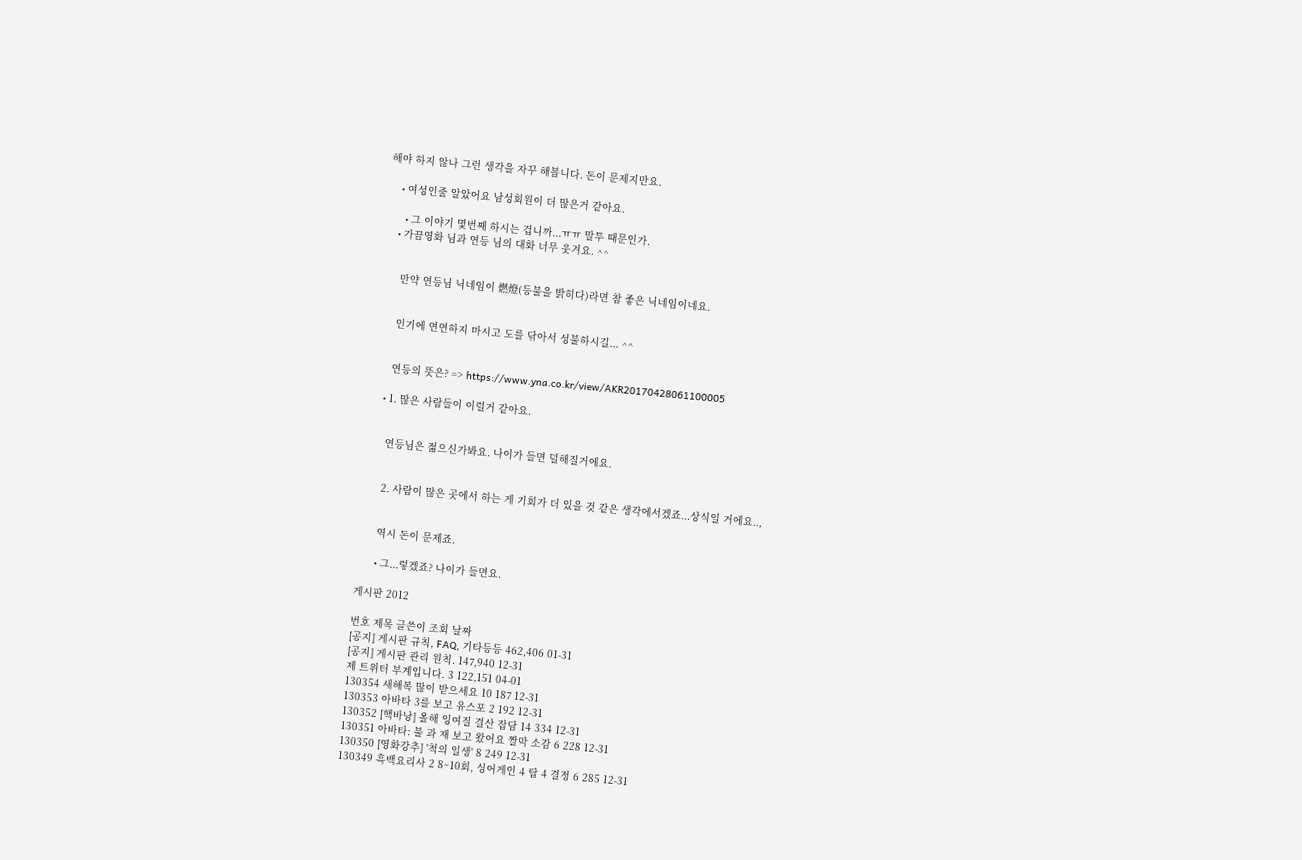해야 하지 않나 그런 생각을 자꾸 해봅니다. 돈이 문제지만요.

    • 여성인줄 알았어요 남성회원이 더 많은거 같아요.

      • 그 이야기 몇번째 하시는 겁니까...ㅠㅠ 말투 때문인가.
    • 가끔영화 님과 연등 님의 대화 너무 웃겨요. ^^


      만약 연등님 닉네임이 燃燈(등불을 밝히다)라면 참 좋은 닉네임이네요.


      인기에 연연하지 마시고 도를 닦아서 성불하시길... ^^


      연등의 뜻은? => https://www.yna.co.kr/view/AKR20170428061100005

    • 1. 많은 사람들이 이럴거 같아요.


      연등님은 젊으신가봐요. 나이가 들면 덜해질거에요.


      2. 사람이 많은 곳에서 하는 게 기회가 더 있을 것 같은 생각에서겠죠...상식일 거에요..,


      역시 돈이 문제죠.

      • 그...렇겠죠? 나이가 들면요.

게시판 2012

번호 제목 글쓴이 조회 날짜
[공지] 게시판 규칙, FAQ, 기타등등 462,406 01-31
[공지] 게시판 관리 원칙. 147,940 12-31
제 트위터 부계입니다. 3 122,151 04-01
130354 새해복 많이 받으세요 10 187 12-31
130353 아바타 3를 보고 유스포 2 192 12-31
130352 [핵바낭] 올해 잉여질 결산 잡담 14 334 12-31
130351 아바타: 불 과 재 보고 왔어요 짤막 소감 6 228 12-31
130350 [영화강추] '척의 일생' 8 249 12-31
130349 흑백요리사 2 8~10회, 싱어게인 4 탑 4 결정 6 285 12-31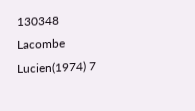130348 Lacombe Lucien(1974) 7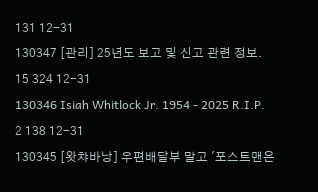131 12-31
130347 [관리] 25년도 보고 및 신고 관련 정보. 15 324 12-31
130346 Isiah Whitlock Jr. 1954 - 2025 R.I.P. 2 138 12-31
130345 [왓챠바낭] 우편배달부 말고 '포스트맨은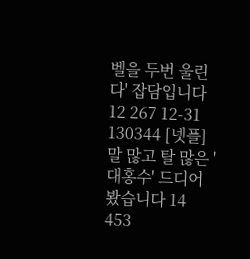벨을 두번 울린다' 잡담입니다 12 267 12-31
130344 [넷플] 말 많고 탈 많은 '대홍수' 드디어 봤습니다 14 453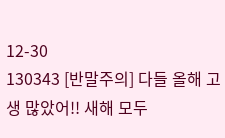12-30
130343 [반말주의] 다들 올해 고생 많았어!! 새해 모두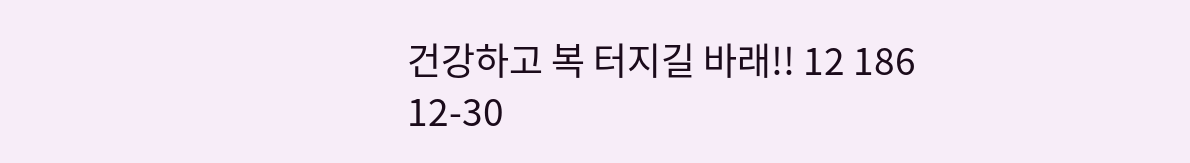건강하고 복 터지길 바래!! 12 186 12-30